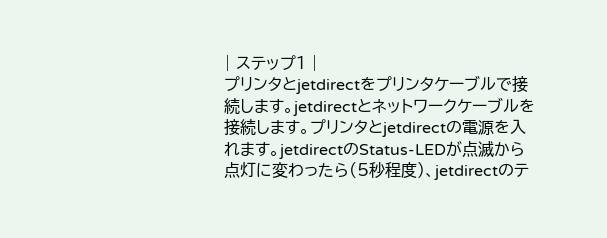| ステップ1 |
プリンタとjetdirectをプリンタケーブルで接続します。jetdirectとネットワークケーブルを接続します。プリンタとjetdirectの電源を入れます。jetdirectのStatus-LEDが点滅から点灯に変わったら(5秒程度)、jetdirectのテ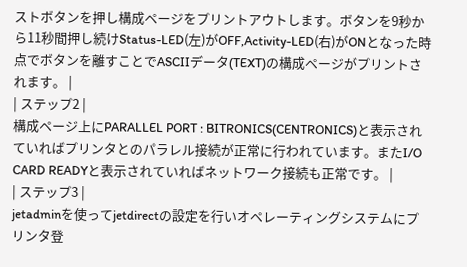ストボタンを押し構成ページをプリントアウトします。ボタンを9秒から11秒間押し続けStatus-LED(左)がOFF,Activity-LED(右)がONとなった時点でボタンを離すことでASCIIデータ(TEXT)の構成ページがプリントされます。 |
| ステップ2 |
構成ページ上にPARALLEL PORT : BITRONICS(CENTRONICS)と表示されていればプリンタとのパラレル接続が正常に行われています。またI/O CARD READYと表示されていればネットワーク接続も正常です。 |
| ステップ3 |
jetadminを使ってjetdirectの設定を行いオペレーティングシステムにプリンタ登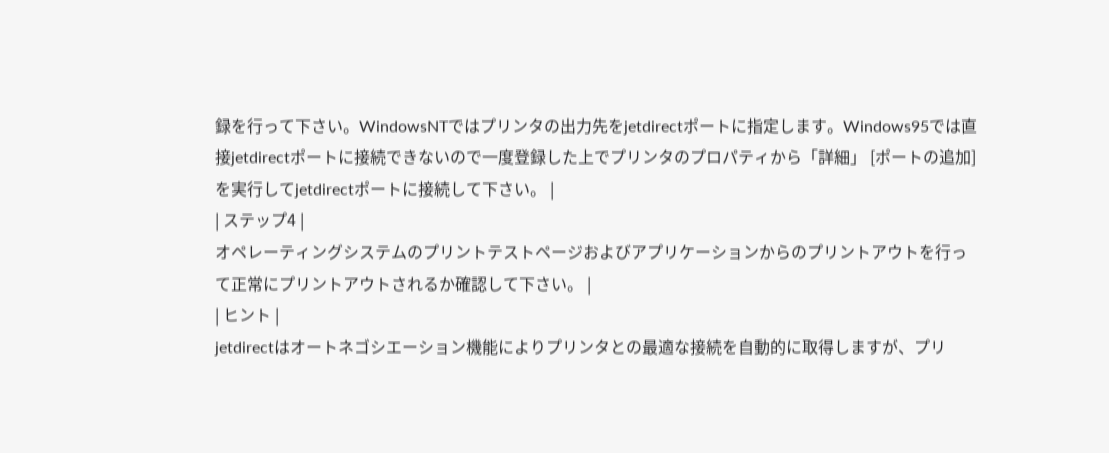録を行って下さい。WindowsNTではプリンタの出力先をjetdirectポートに指定します。Windows95では直接jetdirectポートに接続できないので一度登録した上でプリンタのプロパティから「詳細」 [ポートの追加]を実行してjetdirectポートに接続して下さい。 |
| ステップ4 |
オペレーティングシステムのプリントテストページおよびアプリケーションからのプリントアウトを行って正常にプリントアウトされるか確認して下さい。 |
| ヒント |
jetdirectはオートネゴシエーション機能によりプリンタとの最適な接続を自動的に取得しますが、プリ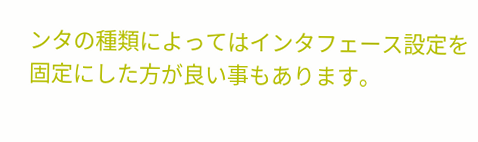ンタの種類によってはインタフェース設定を固定にした方が良い事もあります。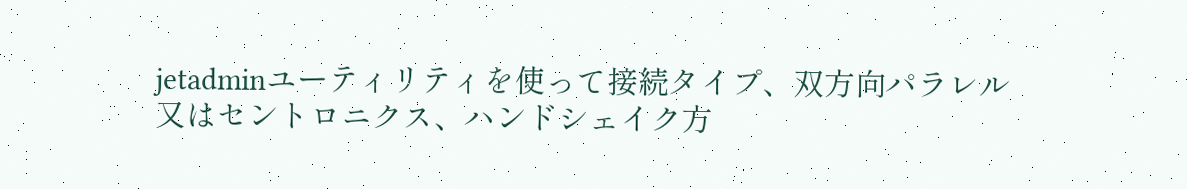jetadminユーティリティを使って接続タイプ、双方向パラレル又はセントロニクス、ハンドシェイク方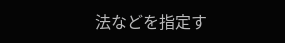法などを指定す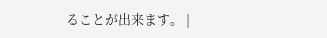ることが出来ます。 |